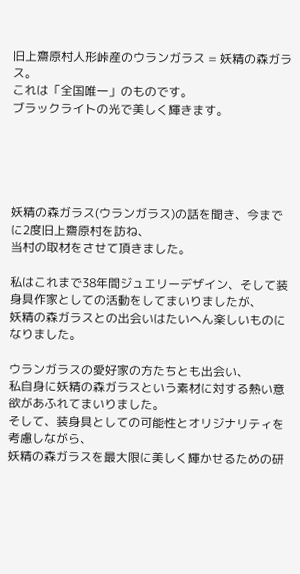旧上齋原村人形峠産のウランガラス = 妖精の森ガラス。
これは「全国唯一」のものです。
ブラックライトの光で美しく輝きます。





妖精の森ガラス(ウランガラス)の話を聞き、今までに2度旧上齋原村を訪ね、
当村の取材をさせて頂きました。

私はこれまで38年間ジュエリーデザイン、そして装身具作家としての活動をしてまいりましたが、
妖精の森ガラスとの出会いはたいへん楽しいものになりました。

ウランガラスの愛好家の方たちとも出会い、
私自身に妖精の森ガラスという素材に対する熱い意欲があふれてまいりました。
そして、装身具としての可能性とオリジナリティを考慮しながら、
妖精の森ガラスを最大限に美しく輝かせるための研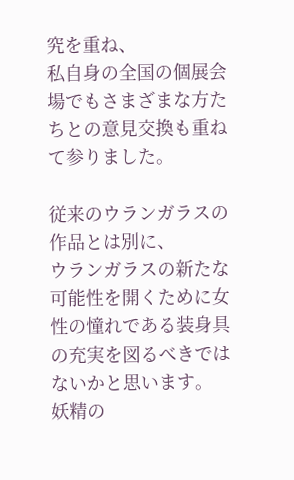究を重ね、
私自身の全国の個展会場でもさまざまな方たちとの意見交換も重ねて参りました。

従来のウランガラスの作品とは別に、
ウランガラスの新たな可能性を開くために女性の憧れである装身具の充実を図るべきではないかと思います。
妖精の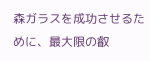森ガラスを成功させるために、最大限の叡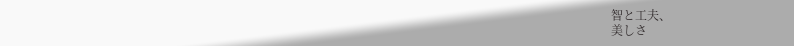智と工夫、
美しさ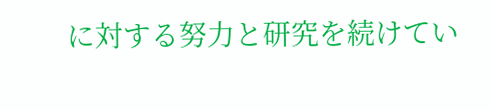に対する努力と研究を続けてい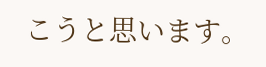こうと思います。